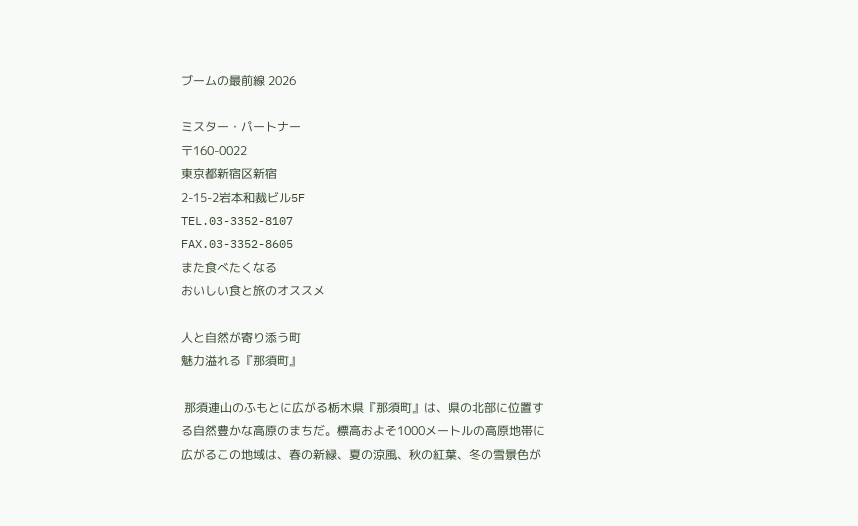ブームの最前線 2026

ミスター・パートナー
〒160-0022
東京都新宿区新宿
2-15-2岩本和裁ビル5F
TEL.03-3352-8107
FAX.03-3352-8605
また食べたくなる
おいしい食と旅のオススメ

人と自然が寄り添う町
魅力溢れる『那須町』

 那須連山のふもとに広がる栃木県『那須町』は、県の北部に位置する自然豊かな高原のまちだ。標高およそ1000メートルの高原地帯に広がるこの地域は、春の新緑、夏の涼風、秋の紅葉、冬の雪景色が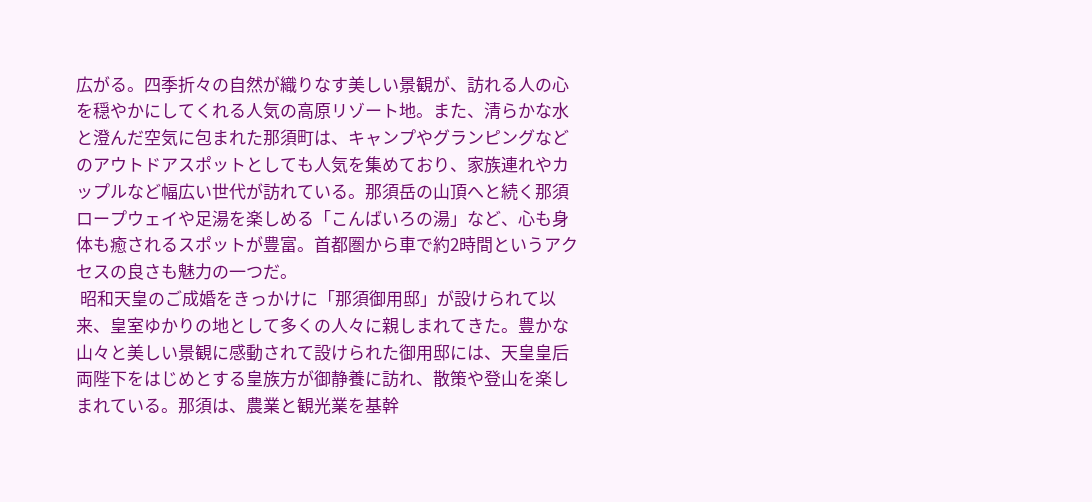広がる。四季折々の自然が織りなす美しい景観が、訪れる人の心を穏やかにしてくれる人気の高原リゾート地。また、清らかな水と澄んだ空気に包まれた那須町は、キャンプやグランピングなどのアウトドアスポットとしても人気を集めており、家族連れやカップルなど幅広い世代が訪れている。那須岳の山頂へと続く那須ロープウェイや足湯を楽しめる「こんばいろの湯」など、心も身体も癒されるスポットが豊富。首都圏から車で約2時間というアクセスの良さも魅力の一つだ。
 昭和天皇のご成婚をきっかけに「那須御用邸」が設けられて以来、皇室ゆかりの地として多くの人々に親しまれてきた。豊かな山々と美しい景観に感動されて設けられた御用邸には、天皇皇后両陛下をはじめとする皇族方が御静養に訪れ、散策や登山を楽しまれている。那須は、農業と観光業を基幹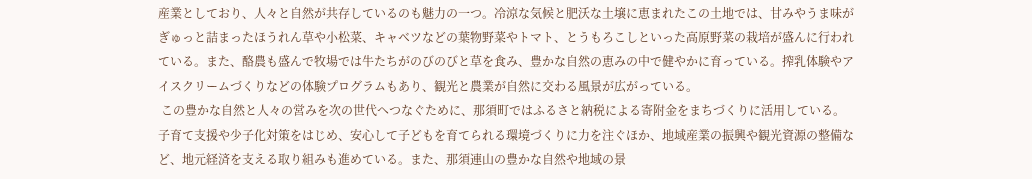産業としており、人々と自然が共存しているのも魅力の一つ。冷涼な気候と肥沃な土壌に恵まれたこの土地では、甘みやうま味がぎゅっと詰まったほうれん草や小松菜、キャベツなどの葉物野菜やトマト、とうもろこしといった高原野菜の栽培が盛んに行われている。また、酪農も盛んで牧場では牛たちがのびのびと草を食み、豊かな自然の恵みの中で健やかに育っている。搾乳体験やアイスクリームづくりなどの体験プログラムもあり、観光と農業が自然に交わる風景が広がっている。
 この豊かな自然と人々の営みを次の世代へつなぐために、那須町ではふるさと納税による寄附金をまちづくりに活用している。子育て支援や少子化対策をはじめ、安心して子どもを育てられる環境づくりに力を注ぐほか、地域産業の振興や観光資源の整備など、地元経済を支える取り組みも進めている。また、那須連山の豊かな自然や地域の景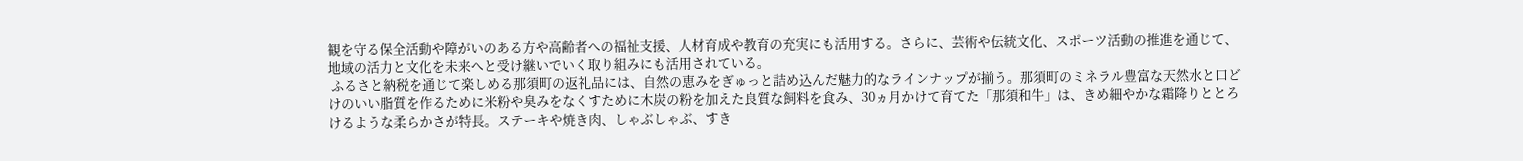観を守る保全活動や障がいのある方や高齢者への福祉支援、人材育成や教育の充実にも活用する。さらに、芸術や伝統文化、スポーツ活動の推進を通じて、地域の活力と文化を未来へと受け継いでいく取り組みにも活用されている。
 ふるさと納税を通じて楽しめる那須町の返礼品には、自然の恵みをぎゅっと詰め込んだ魅力的なラインナップが揃う。那須町のミネラル豊富な天然水と口どけのいい脂質を作るために米粉や臭みをなくすために木炭の粉を加えた良質な飼料を食み、30ヵ月かけて育てた「那須和牛」は、きめ細やかな霜降りととろけるような柔らかさが特長。ステーキや焼き肉、しゃぶしゃぶ、すき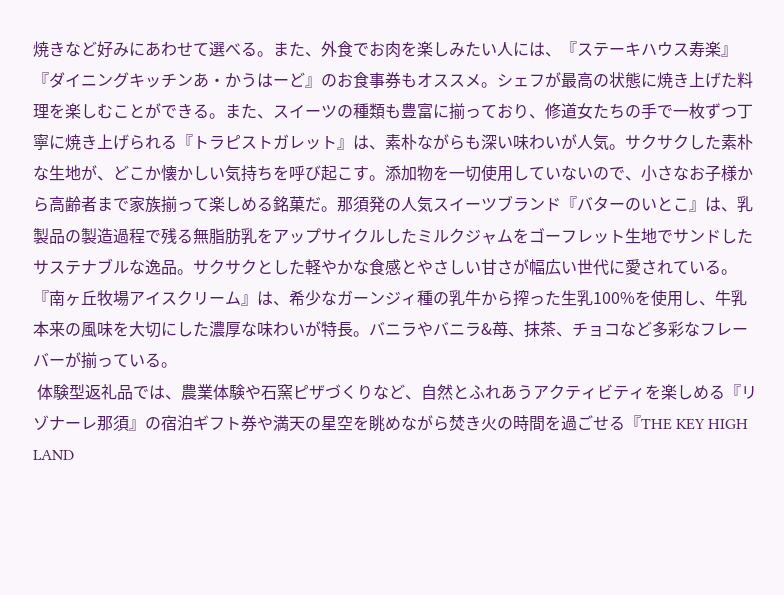焼きなど好みにあわせて選べる。また、外食でお肉を楽しみたい人には、『ステーキハウス寿楽』『ダイニングキッチンあ・かうはーど』のお食事券もオススメ。シェフが最高の状態に焼き上げた料理を楽しむことができる。また、スイーツの種類も豊富に揃っており、修道女たちの手で一枚ずつ丁寧に焼き上げられる『トラピストガレット』は、素朴ながらも深い味わいが人気。サクサクした素朴な生地が、どこか懐かしい気持ちを呼び起こす。添加物を一切使用していないので、小さなお子様から高齢者まで家族揃って楽しめる銘菓だ。那須発の人気スイーツブランド『バターのいとこ』は、乳製品の製造過程で残る無脂肪乳をアップサイクルしたミルクジャムをゴーフレット生地でサンドしたサステナブルな逸品。サクサクとした軽やかな食感とやさしい甘さが幅広い世代に愛されている。『南ヶ丘牧場アイスクリーム』は、希少なガーンジィ種の乳牛から搾った生乳100%を使用し、牛乳本来の風味を大切にした濃厚な味わいが特長。バニラやバニラ&苺、抹茶、チョコなど多彩なフレーバーが揃っている。
 体験型返礼品では、農業体験や石窯ピザづくりなど、自然とふれあうアクティビティを楽しめる『リゾナーレ那須』の宿泊ギフト券や満天の星空を眺めながら焚き火の時間を過ごせる『THE KEY HIGH LAND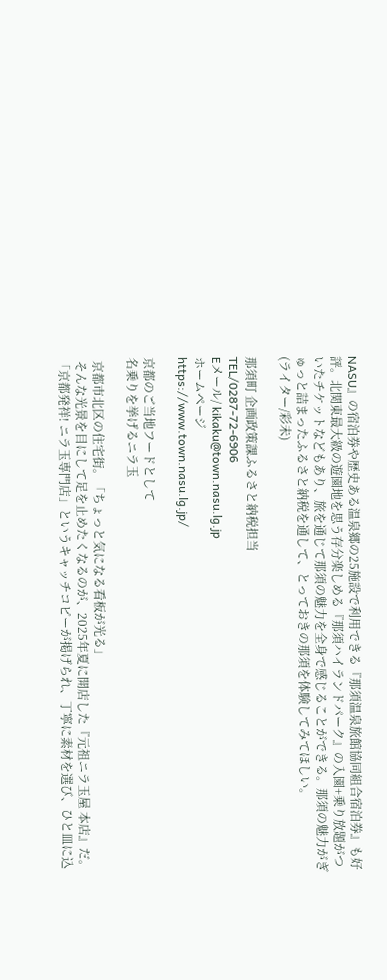NASU』の宿泊券や歴史ある温泉郷の25施設で利用できる『那須温泉旅館協同組合宿泊券』も好評。北関東最大級の遊園地を思う存分楽しめる『那須ハイランドパーク』の入園+乗り放題がついたチケットなどもあり、旅を通じて那須の魅力を全身で感じることができる。那須の魅力がぎゅっと詰まったふるさと納税を通して、とっておきの那須を体験してみてほしい。
(ライター/彩未)

那須町 企画政策課ふるさと納税担当
TEL/0287-72-6906
Eメール/ kikaku@town.nasu.lg.jp
ホームページ
https://www.town.nasu.lg.jp/

京都のご当地フードとして
名乗りを挙げるニラ玉

 京都市北区の住宅街。「ちょっと気になる看板が光る」
 そんな光景を目にして足を止めたくなるのが、2025年夏に開店した『元祖ニラ玉屋 本店』だ。「京都発祥! ニラ玉専門店」というキャッチコピーが掲げられ、丁寧に素材を選び、ひと皿に込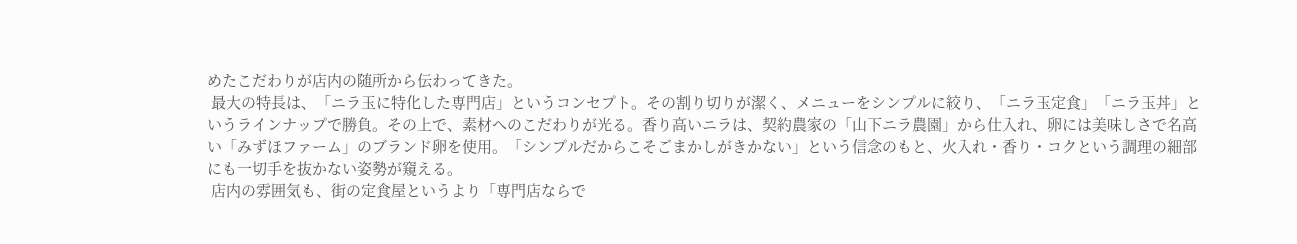めたこだわりが店内の随所から伝わってきた。
 最大の特長は、「ニラ玉に特化した専門店」というコンセプト。その割り切りが潔く、メニューをシンプルに絞り、「ニラ玉定食」「ニラ玉丼」というラインナップで勝負。その上で、素材へのこだわりが光る。香り高いニラは、契約農家の「山下ニラ農園」から仕入れ、卵には美味しさで名高い「みずほファーム」のブランド卵を使用。「シンプルだからこそごまかしがきかない」という信念のもと、火入れ・香り・コクという調理の細部にも一切手を抜かない姿勢が窺える。
 店内の雰囲気も、街の定食屋というより「専門店ならで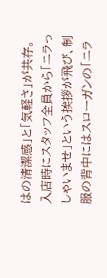はの清潔感」と「気軽さ」が共存。入店時にスタッフ全員から「ニラっしゃいませ」という挨拶が飛び、制服の背中にはスローガンの「ニラ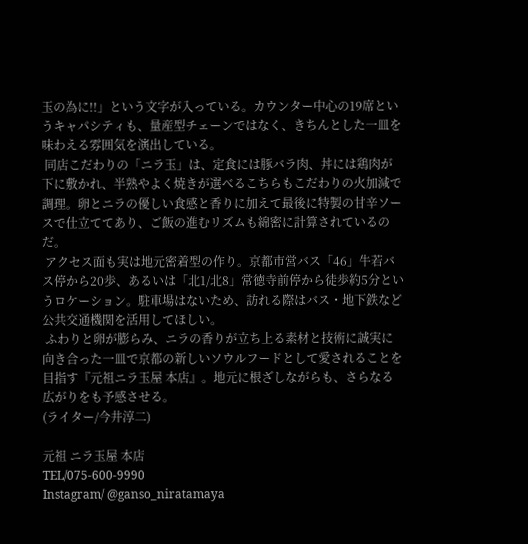玉の為に!!」という文字が入っている。カウンター中心の19席というキャパシティも、量産型チェーンではなく、きちんとした一皿を味わえる雰囲気を演出している。
 同店こだわりの「ニラ玉」は、定食には豚バラ肉、丼には鶏肉が下に敷かれ、半熟やよく焼きが選べるこちらもこだわりの火加減で調理。卵とニラの優しい食感と香りに加えて最後に特製の甘辛ソースで仕立ててあり、ご飯の進むリズムも綿密に計算されているのだ。
 アクセス面も実は地元密着型の作り。京都市営バス「46」牛若バス停から20歩、あるいは「北1/北8」常徳寺前停から徒歩約5分というロケーション。駐車場はないため、訪れる際はバス・地下鉄など公共交通機関を活用してほしい。
 ふわりと卵が膨らみ、ニラの香りが立ち上る素材と技術に誠実に向き合った一皿で京都の新しいソウルフードとして愛されることを目指す『元祖ニラ玉屋 本店』。地元に根ざしながらも、さらなる広がりをも予感させる。
(ライター/今井淳二)

元祖 ニラ玉屋 本店
TEL/075-600-9990
Instagram/ @ganso_niratamaya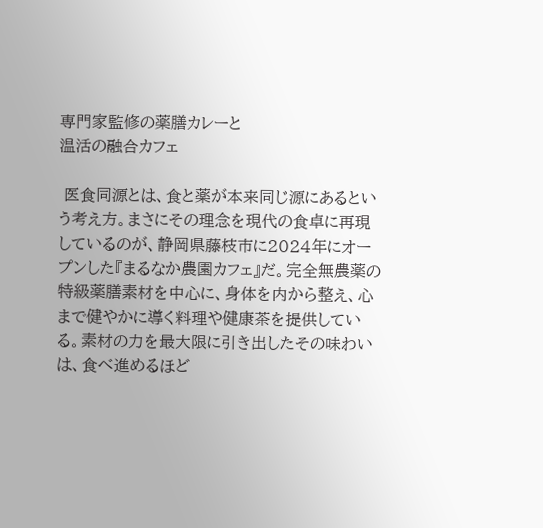専門家監修の薬膳カレーと
温活の融合カフェ

 医食同源とは、食と薬が本来同じ源にあるという考え方。まさにその理念を現代の食卓に再現しているのが、静岡県藤枝市に2024年にオープンした『まるなか農園カフェ』だ。完全無農薬の特級薬膳素材を中心に、身体を内から整え、心まで健やかに導く料理や健康茶を提供している。素材の力を最大限に引き出したその味わいは、食べ進めるほど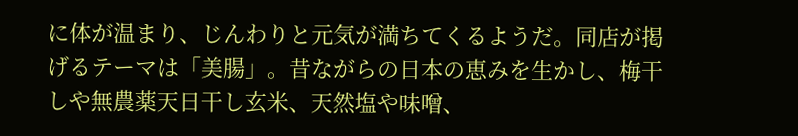に体が温まり、じんわりと元気が満ちてくるようだ。同店が掲げるテーマは「美腸」。昔ながらの日本の恵みを生かし、梅干しや無農薬天日干し玄米、天然塩や味噌、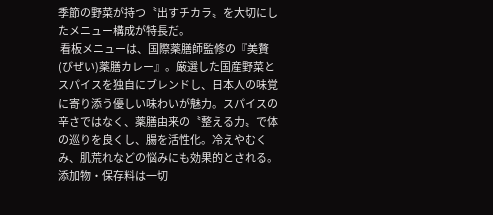季節の野菜が持つ〝出すチカラ〟を大切にしたメニュー構成が特長だ。
 看板メニューは、国際薬膳師監修の『美贅(びぜい)薬膳カレー』。厳選した国産野菜とスパイスを独自にブレンドし、日本人の味覚に寄り添う優しい味わいが魅力。スパイスの辛さではなく、薬膳由来の〝整える力〟で体の巡りを良くし、腸を活性化。冷えやむくみ、肌荒れなどの悩みにも効果的とされる。添加物・保存料は一切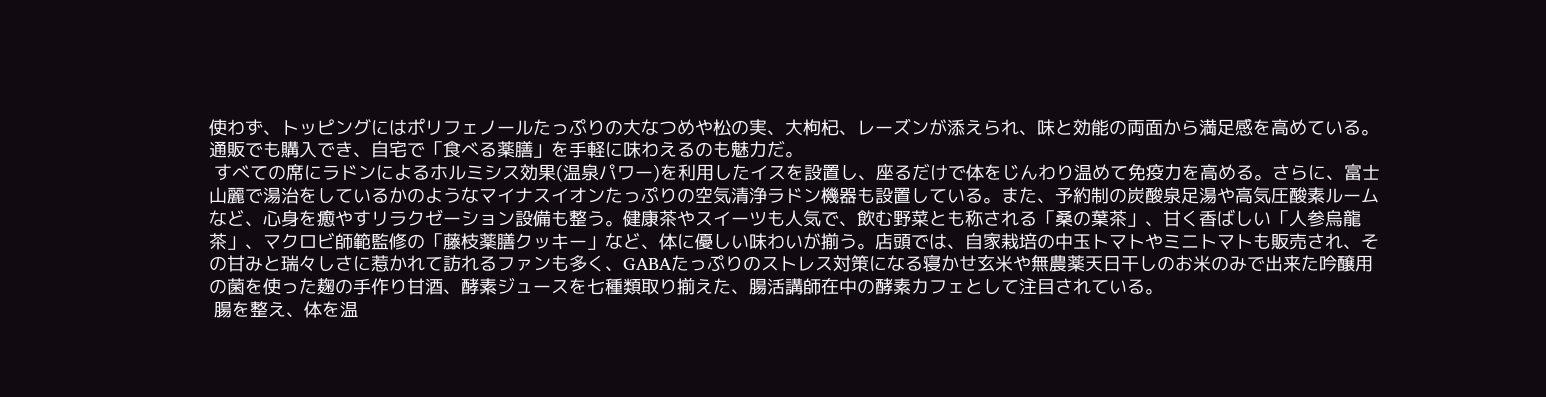使わず、トッピングにはポリフェノールたっぷりの大なつめや松の実、大枸杞、レーズンが添えられ、味と効能の両面から満足感を高めている。通販でも購入でき、自宅で「食べる薬膳」を手軽に味わえるのも魅力だ。
 すべての席にラドンによるホルミシス効果(温泉パワー)を利用したイスを設置し、座るだけで体をじんわり温めて免疫力を高める。さらに、富士山麗で湯治をしているかのようなマイナスイオンたっぷりの空気清浄ラドン機器も設置している。また、予約制の炭酸泉足湯や高気圧酸素ルームなど、心身を癒やすリラクゼーション設備も整う。健康茶やスイーツも人気で、飲む野菜とも称される「桑の葉茶」、甘く香ばしい「人参烏龍茶」、マクロビ師範監修の「藤枝薬膳クッキー」など、体に優しい味わいが揃う。店頭では、自家栽培の中玉トマトやミニトマトも販売され、その甘みと瑞々しさに惹かれて訪れるファンも多く、GABAたっぷりのストレス対策になる寝かせ玄米や無農薬天日干しのお米のみで出来た吟醸用の菌を使った麹の手作り甘酒、酵素ジュースを七種類取り揃えた、腸活講師在中の酵素カフェとして注目されている。
 腸を整え、体を温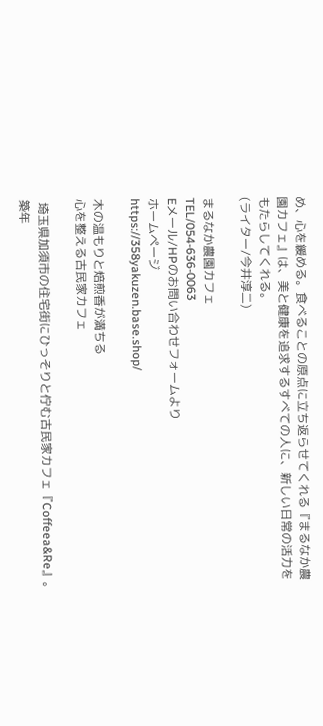め、心を緩める。食べることの原点に立ち返らせてくれる『まるなか農園カフェ』は、美と健康を追求するすべての人に、新しい日常の活力をもたらしてくれる。
(ライター/今井淳二)

まるなか農園カフェ
TEL/054-636-0063
Eメール/HPのお問い合わせフォームより
ホームページ
https://358yakuzen.base.shop/

木の温もりと焙煎香が満ちる
心を整える古民家カフェ

 埼玉県加須市の住宅街にひっそりと佇む古民家カフェ『Coffeea&Re』。築年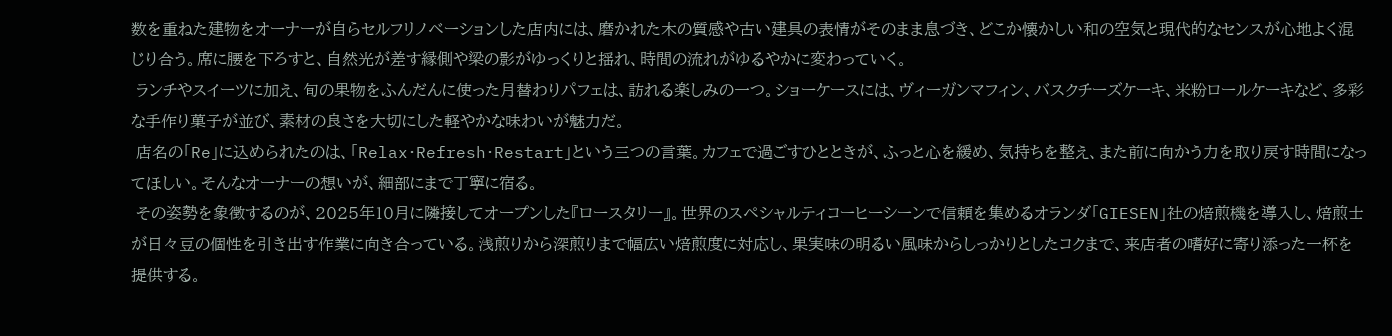数を重ねた建物をオーナーが自らセルフリノベーションした店内には、磨かれた木の質感や古い建具の表情がそのまま息づき、どこか懐かしい和の空気と現代的なセンスが心地よく混じり合う。席に腰を下ろすと、自然光が差す縁側や梁の影がゆっくりと揺れ、時間の流れがゆるやかに変わっていく。
 ランチやスイーツに加え、旬の果物をふんだんに使った月替わりパフェは、訪れる楽しみの一つ。ショーケースには、ヴィーガンマフィン、バスクチーズケーキ、米粉ロールケーキなど、多彩な手作り菓子が並び、素材の良さを大切にした軽やかな味わいが魅力だ。
 店名の「Re」に込められたのは、「Relax・Refresh・Restart」という三つの言葉。カフェで過ごすひとときが、ふっと心を緩め、気持ちを整え、また前に向かう力を取り戻す時間になってほしい。そんなオーナーの想いが、細部にまで丁寧に宿る。
 その姿勢を象徴するのが、2025年10月に隣接してオープンした『ロースタリー』。世界のスペシャルティコーヒーシーンで信頼を集めるオランダ「GIESEN」社の焙煎機を導入し、焙煎士が日々豆の個性を引き出す作業に向き合っている。浅煎りから深煎りまで幅広い焙煎度に対応し、果実味の明るい風味からしっかりとしたコクまで、来店者の嗜好に寄り添った一杯を提供する。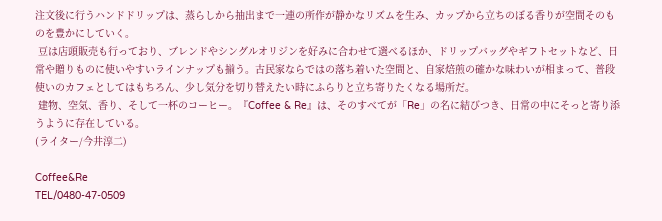注文後に行うハンドドリップは、蒸らしから抽出まで一連の所作が静かなリズムを生み、カップから立ちのぼる香りが空間そのものを豊かにしていく。
 豆は店頭販売も行っており、ブレンドやシングルオリジンを好みに合わせて選べるほか、ドリップバッグやギフトセットなど、日常や贈りものに使いやすいラインナップも揃う。古民家ならではの落ち着いた空間と、自家焙煎の確かな味わいが相まって、普段使いのカフェとしてはもちろん、少し気分を切り替えたい時にふらりと立ち寄りたくなる場所だ。
 建物、空気、香り、そして一杯のコーヒー。『Coffee & Re』は、そのすべてが「Re」の名に結びつき、日常の中にそっと寄り添うように存在している。
(ライター/今井淳二)

Coffee&Re
TEL/0480-47-0509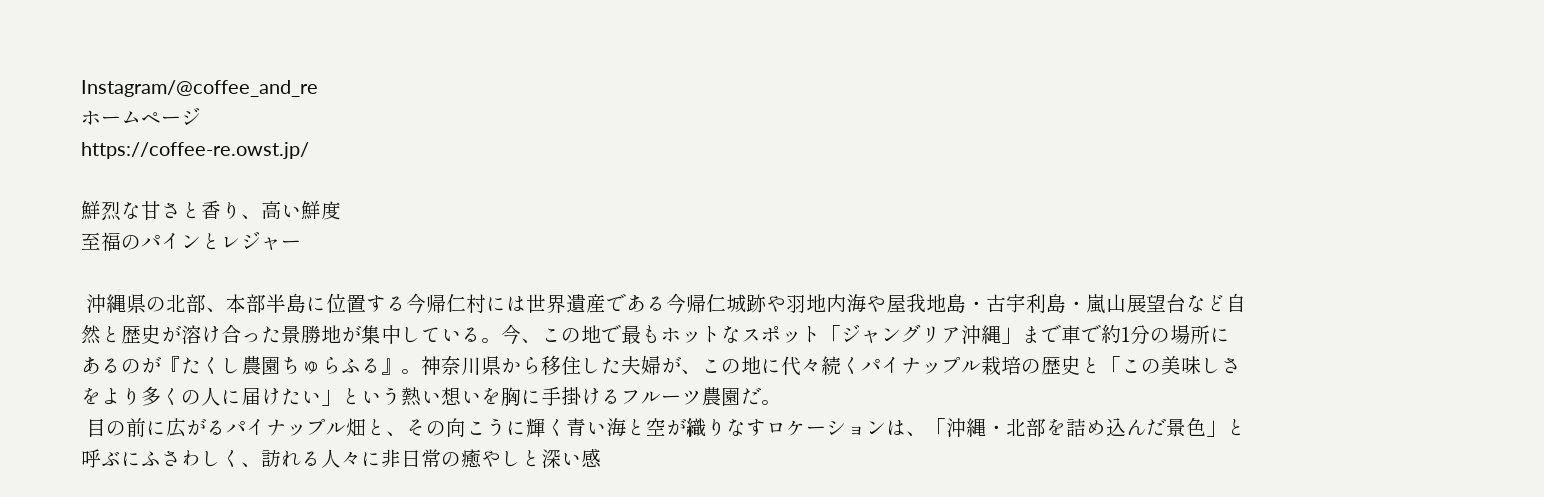Instagram/@coffee_and_re
ホームページ
https://coffee-re.owst.jp/

鮮烈な甘さと香り、高い鮮度
至福のパインとレジャー

 沖縄県の北部、本部半島に位置する今帰仁村には世界遺産である今帰仁城跡や羽地内海や屋我地島・古宇利島・嵐山展望台など自然と歴史が溶け合った景勝地が集中している。今、この地で最もホットなスポット「ジャングリア沖縄」まで車で約1分の場所にあるのが『たくし農園ちゅらふる』。神奈川県から移住した夫婦が、この地に代々続くパイナップル栽培の歴史と「この美味しさをより多くの人に届けたい」という熱い想いを胸に手掛けるフルーツ農園だ。
 目の前に広がるパイナップル畑と、その向こうに輝く青い海と空が織りなすロケーションは、「沖縄・北部を詰め込んだ景色」と呼ぶにふさわしく、訪れる人々に非日常の癒やしと深い感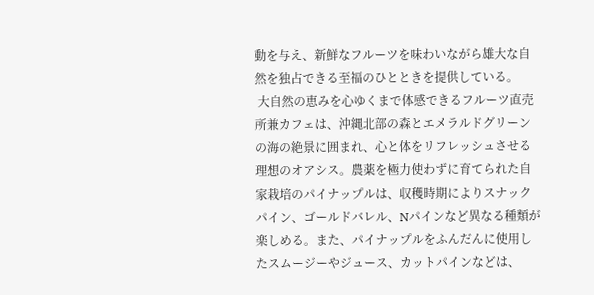動を与え、新鮮なフルーツを味わいながら雄大な自然を独占できる至福のひとときを提供している。
 大自然の恵みを心ゆくまで体感できるフルーツ直売所兼カフェは、沖縄北部の森とエメラルドグリーンの海の絶景に囲まれ、心と体をリフレッシュさせる理想のオアシス。農薬を極力使わずに育てられた自家栽培のパイナップルは、収穫時期によりスナックパイン、ゴールドバレル、Nパインなど異なる種類が楽しめる。また、パイナップルをふんだんに使用したスムージーやジュース、カットパインなどは、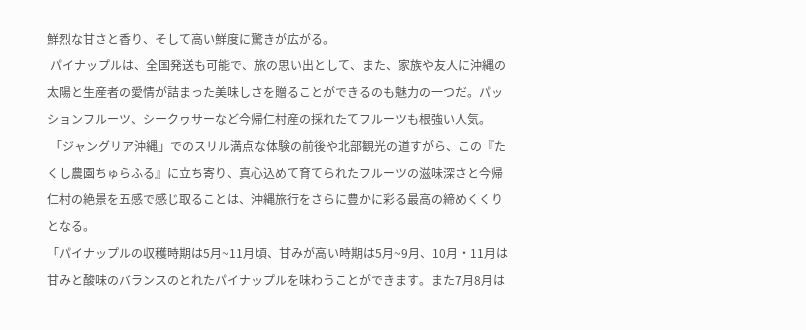鮮烈な甘さと香り、そして高い鮮度に驚きが広がる。
 パイナップルは、全国発送も可能で、旅の思い出として、また、家族や友人に沖縄の太陽と生産者の愛情が詰まった美味しさを贈ることができるのも魅力の一つだ。パッションフルーツ、シークヮサーなど今帰仁村産の採れたてフルーツも根強い人気。
 「ジャングリア沖縄」でのスリル満点な体験の前後や北部観光の道すがら、この『たくし農園ちゅらふる』に立ち寄り、真心込めて育てられたフルーツの滋味深さと今帰仁村の絶景を五感で感じ取ることは、沖縄旅行をさらに豊かに彩る最高の締めくくりとなる。
「パイナップルの収穫時期は5月~11月頃、甘みが高い時期は5月~9月、10月・11月は甘みと酸味のバランスのとれたパイナップルを味わうことができます。また7月8月は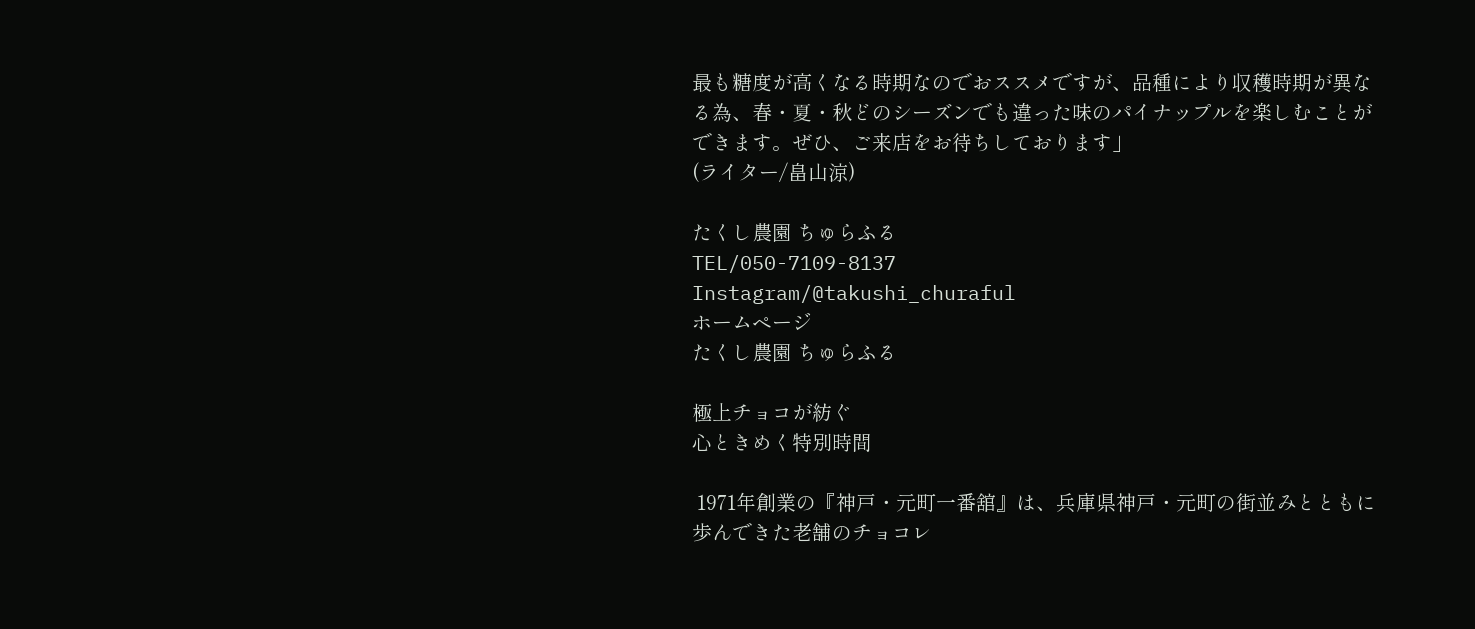最も糖度が高くなる時期なのでおススメですが、品種により収穫時期が異なる為、春・夏・秋どのシーズンでも違った味のパイナップルを楽しむことができます。ぜひ、ご来店をお待ちしております」
(ライター/畠山涼)

たくし農園 ちゅらふる
TEL/050-7109-8137
Instagram/@takushi_churaful
ホームページ
たくし農園 ちゅらふる

極上チョコが紡ぐ
心ときめく特別時間

 1971年創業の『神戸・元町一番舘』は、兵庫県神戸・元町の街並みとともに歩んできた老舗のチョコレ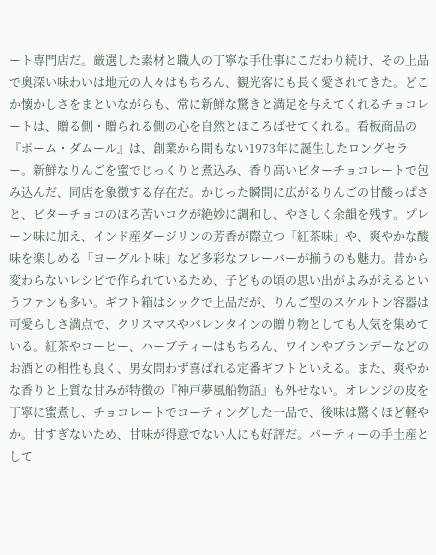ート専門店だ。厳選した素材と職人の丁寧な手仕事にこだわり続け、その上品で奥深い味わいは地元の人々はもちろん、観光客にも長く愛されてきた。どこか懐かしさをまといながらも、常に新鮮な驚きと満足を与えてくれるチョコレートは、贈る側・贈られる側の心を自然とほころばせてくれる。看板商品の『ポーム・ダムール』は、創業から間もない1973年に誕生したロングセラー。新鮮なりんごを蜜でじっくりと煮込み、香り高いビターチョコレートで包み込んだ、同店を象徴する存在だ。かじった瞬間に広がるりんごの甘酸っぱさと、ビターチョコのほろ苦いコクが絶妙に調和し、やさしく余韻を残す。プレーン味に加え、インド産ダージリンの芳香が際立つ「紅茶味」や、爽やかな酸味を楽しめる「ヨーグルト味」など多彩なフレーバーが揃うのも魅力。昔から変わらないレシピで作られているため、子どもの頃の思い出がよみがえるというファンも多い。ギフト箱はシックで上品だが、りんご型のスケルトン容器は可愛らしさ満点で、クリスマスやバレンタインの贈り物としても人気を集めている。紅茶やコーヒー、ハーブティーはもちろん、ワインやブランデーなどのお酒との相性も良く、男女問わず喜ばれる定番ギフトといえる。また、爽やかな香りと上質な甘みが特徴の『神戸夢風船物語』も外せない。オレンジの皮を丁寧に蜜煮し、チョコレートでコーティングした一品で、後味は驚くほど軽やか。甘すぎないため、甘味が得意でない人にも好評だ。パーティーの手土産として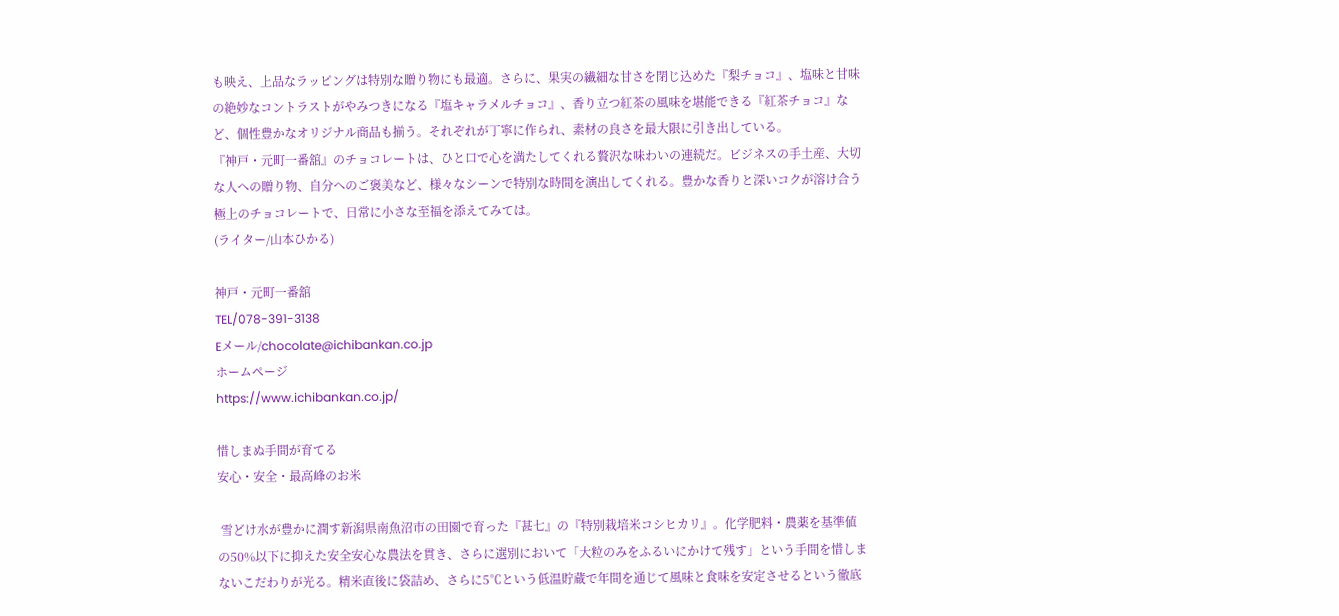も映え、上品なラッピングは特別な贈り物にも最適。さらに、果実の繊細な甘さを閉じ込めた『梨チョコ』、塩味と甘味の絶妙なコントラストがやみつきになる『塩キャラメルチョコ』、香り立つ紅茶の風味を堪能できる『紅茶チョコ』など、個性豊かなオリジナル商品も揃う。それぞれが丁寧に作られ、素材の良さを最大限に引き出している。
『神戸・元町一番舘』のチョコレートは、ひと口で心を満たしてくれる贅沢な味わいの連続だ。ビジネスの手土産、大切な人への贈り物、自分へのご褒美など、様々なシーンで特別な時間を演出してくれる。豊かな香りと深いコクが溶け合う極上のチョコレートで、日常に小さな至福を添えてみては。
(ライター/山本ひかる)

神戸・元町一番舘
TEL/078-391-3138
Eメール/chocolate@ichibankan.co.jp
ホームページ
https://www.ichibankan.co.jp/

惜しまぬ手間が育てる
安心・安全・最高峰のお米

 雪どけ水が豊かに潤す新潟県南魚沼市の田園で育った『甚七』の『特別栽培米コシヒカリ』。化学肥料・農薬を基準値の50%以下に抑えた安全安心な農法を貫き、さらに選別において「大粒のみをふるいにかけて残す」という手間を惜しまないこだわりが光る。精米直後に袋詰め、さらに5℃という低温貯蔵で年間を通じて風味と食味を安定させるという徹底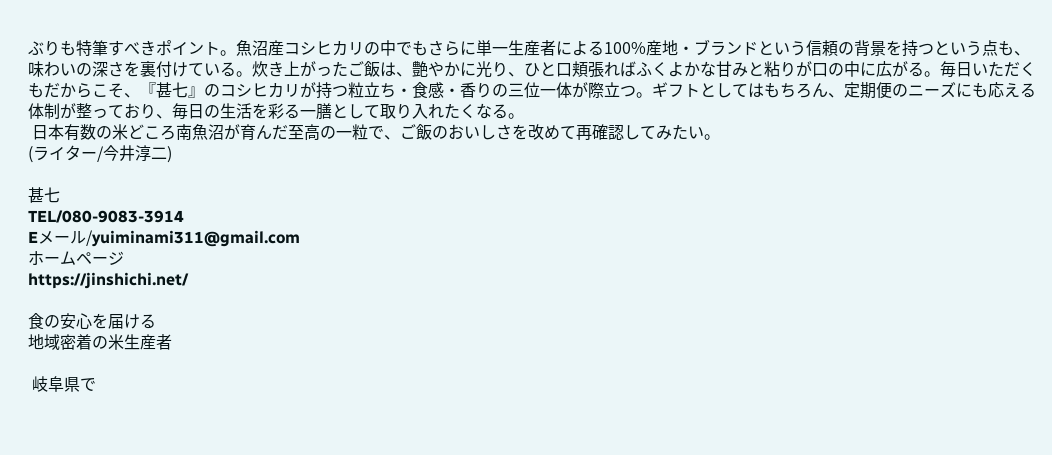ぶりも特筆すべきポイント。魚沼産コシヒカリの中でもさらに単一生産者による100%産地・ブランドという信頼の背景を持つという点も、味わいの深さを裏付けている。炊き上がったご飯は、艶やかに光り、ひと口頬張ればふくよかな甘みと粘りが口の中に広がる。毎日いただくもだからこそ、『甚七』のコシヒカリが持つ粒立ち・食感・香りの三位一体が際立つ。ギフトとしてはもちろん、定期便のニーズにも応える体制が整っており、毎日の生活を彩る一膳として取り入れたくなる。
 日本有数の米どころ南魚沼が育んだ至高の一粒で、ご飯のおいしさを改めて再確認してみたい。
(ライター/今井淳二)

甚七
TEL/080-9083-3914
Eメール/yuiminami311@gmail.com
ホームページ
https://jinshichi.net/

食の安心を届ける
地域密着の米生産者

 岐阜県で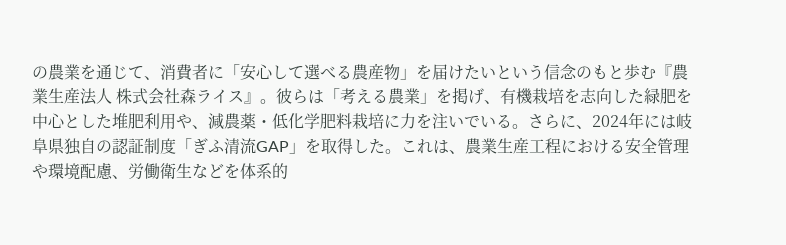の農業を通じて、消費者に「安心して選べる農産物」を届けたいという信念のもと歩む『農業生産法人 株式会社森ライス』。彼らは「考える農業」を掲げ、有機栽培を志向した緑肥を中心とした堆肥利用や、減農薬・低化学肥料栽培に力を注いでいる。さらに、2024年には岐阜県独自の認証制度「ぎふ清流GAP」を取得した。これは、農業生産工程における安全管理や環境配慮、労働衛生などを体系的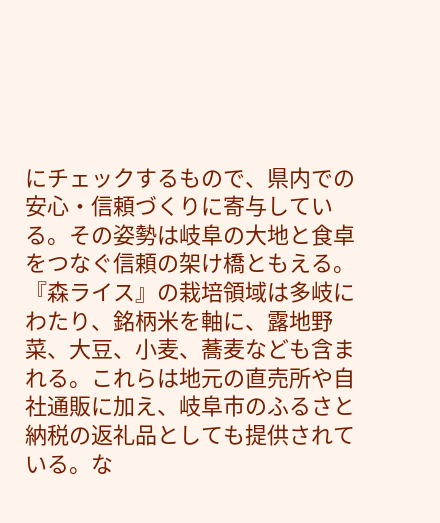にチェックするもので、県内での安心・信頼づくりに寄与している。その姿勢は岐阜の大地と食卓をつなぐ信頼の架け橋ともえる。
『森ライス』の栽培領域は多岐にわたり、銘柄米を軸に、露地野菜、大豆、小麦、蕎麦なども含まれる。これらは地元の直売所や自社通販に加え、岐阜市のふるさと納税の返礼品としても提供されている。な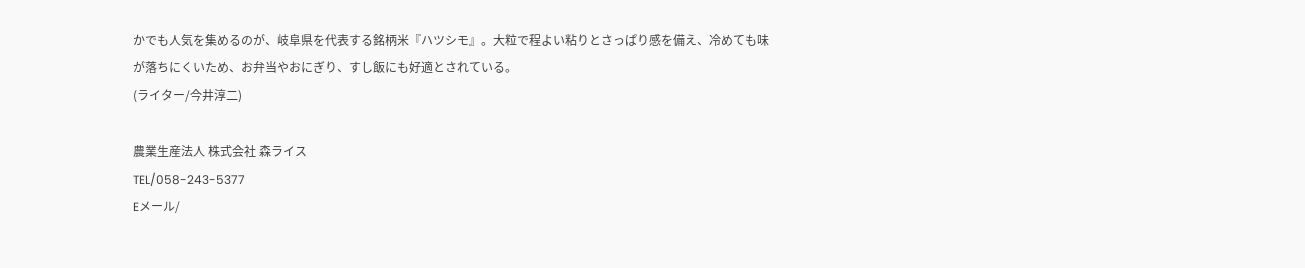かでも人気を集めるのが、岐阜県を代表する銘柄米『ハツシモ』。大粒で程よい粘りとさっぱり感を備え、冷めても味が落ちにくいため、お弁当やおにぎり、すし飯にも好適とされている。
(ライター/今井淳二)

農業生産法人 株式会社 森ライス
TEL/058-243-5377
Eメール/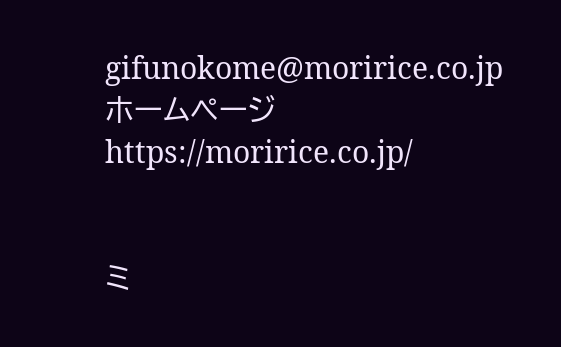gifunokome@moririce.co.jp
ホームページ
https://moririce.co.jp/


ミ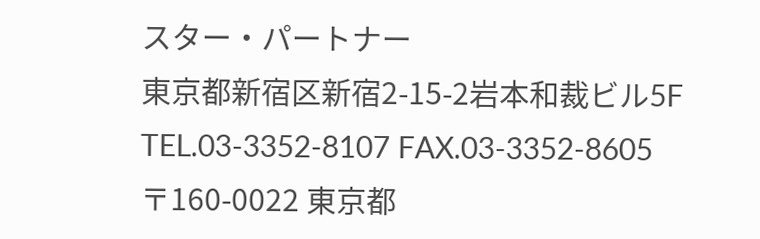スター・パートナー
東京都新宿区新宿2-15-2岩本和裁ビル5F
TEL.03-3352-8107 FAX.03-3352-8605
〒160-0022 東京都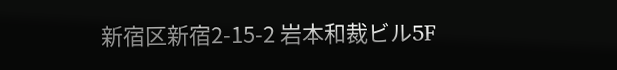新宿区新宿2-15-2 岩本和裁ビル5F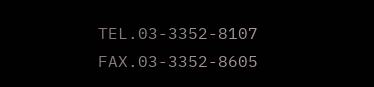TEL.03-3352-8107 FAX.03-3352-8605